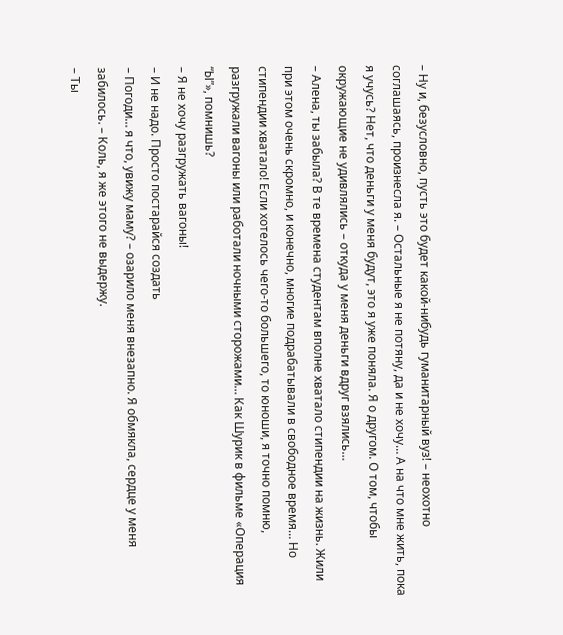– Ну и, безусловно, пусть это будет какой-нибудь гуманитарный вуз! – неохотно соглашаясь, произнесла я. – Остальные я не потяну, да и не хочу… А на что мне жить, пока я учусь? Нет, что деньги у меня будут, это я уже поняла. Я о другом. О том, чтобы окружающие не удивлялись – откуда у меня деньги вдруг взялись…
– Алена, ты забыла? В те времена студентам вполне хватало стипендии на жизнь. Жили при этом очень скромно, и конечно, многие подрабатывали в свободное время… Но стипендии хватало! Если хотелось чего-то большего, то юноши, я точно помню, разгружали вагоны или работали ночными сторожами… Как Шурик в фильме «Операция “Ы”», помнишь?
– Я не хочу разгружать вагоны!
– И не надо. Просто постарайся создать
– Погоди… я что, увижу маму? – озарило меня внезапно. Я обмякла, сердце у меня забилось. – Коль, я же этого не выдержу.
– Ты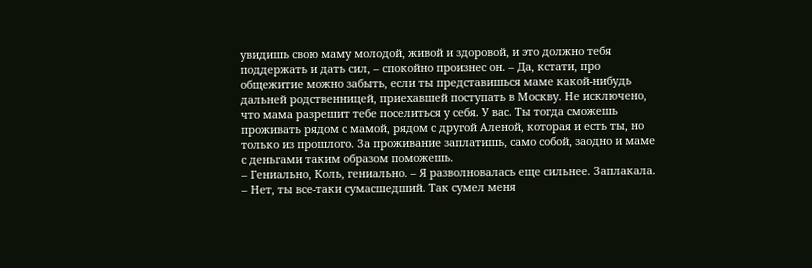увидишь свою маму молодой, живой и здоровой, и это должно тебя поддержать и дать сил, – спокойно произнес он. – Да, кстати, про общежитие можно забыть, если ты представишься маме какой-нибудь дальней родственницей, приехавшей поступать в Москву. Не исключено, что мама разрешит тебе поселиться у себя. У вас. Ты тогда сможешь проживать рядом с мамой, рядом с другой Аленой, которая и есть ты, но только из прошлого. За проживание заплатишь, само собой, заодно и маме с деньгами таким образом поможешь.
– Гениально, Коль, гениально. – Я разволновалась еще сильнее. Заплакала. – Нет, ты все-таки сумасшедший. Так сумел меня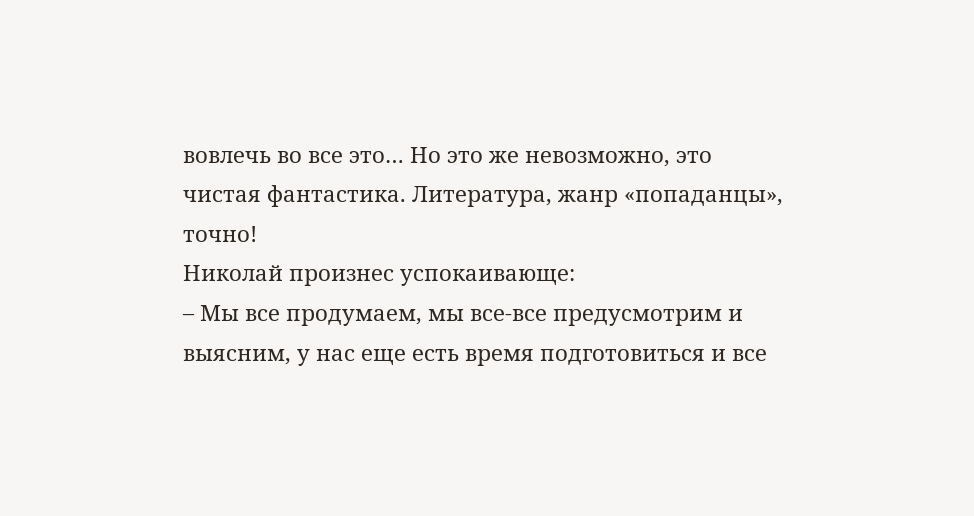вовлечь во все это… Но это же невозможно, это чистая фантастика. Литература, жанр «попаданцы», точно!
Николай произнес успокаивающе:
– Мы все продумаем, мы все-все предусмотрим и выясним, у нас еще есть время подготовиться и все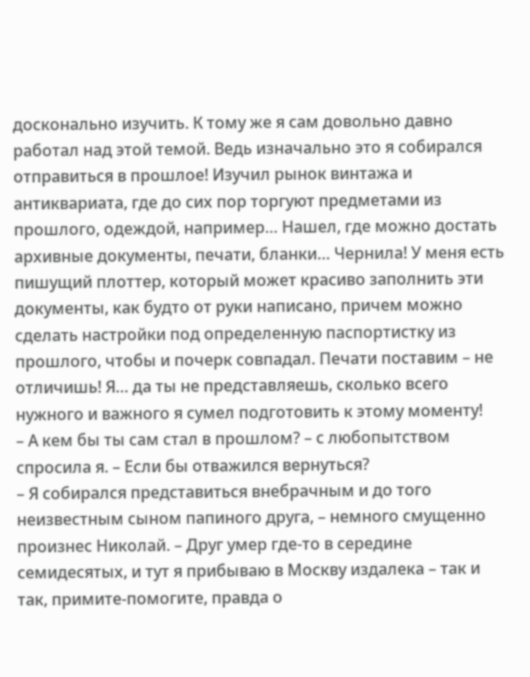досконально изучить. К тому же я сам довольно давно работал над этой темой. Ведь изначально это я собирался отправиться в прошлое! Изучил рынок винтажа и антиквариата, где до сих пор торгуют предметами из прошлого, одеждой, например… Нашел, где можно достать архивные документы, печати, бланки… Чернила! У меня есть пишущий плоттер, который может красиво заполнить эти документы, как будто от руки написано, причем можно сделать настройки под определенную паспортистку из прошлого, чтобы и почерк совпадал. Печати поставим – не отличишь! Я… да ты не представляешь, сколько всего нужного и важного я сумел подготовить к этому моменту!
– А кем бы ты сам стал в прошлом? – с любопытством спросила я. – Если бы отважился вернуться?
– Я собирался представиться внебрачным и до того неизвестным сыном папиного друга, – немного смущенно произнес Николай. – Друг умер где-то в середине семидесятых, и тут я прибываю в Москву издалека – так и так, примите-помогите, правда о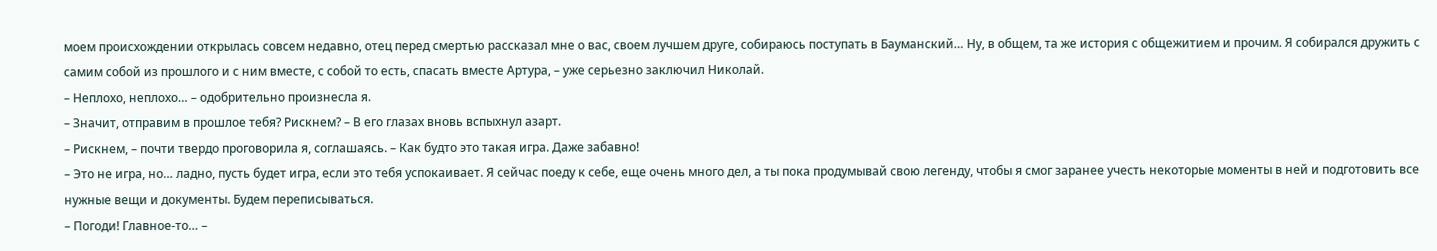моем происхождении открылась совсем недавно, отец перед смертью рассказал мне о вас, своем лучшем друге, собираюсь поступать в Бауманский… Ну, в общем, та же история с общежитием и прочим. Я собирался дружить с самим собой из прошлого и с ним вместе, с собой то есть, спасать вместе Артура, – уже серьезно заключил Николай.
– Неплохо, неплохо… – одобрительно произнесла я.
– Значит, отправим в прошлое тебя? Рискнем? – В его глазах вновь вспыхнул азарт.
– Рискнем, – почти твердо проговорила я, соглашаясь. – Как будто это такая игра. Даже забавно!
– Это не игра, но… ладно, пусть будет игра, если это тебя успокаивает. Я сейчас поеду к себе, еще очень много дел, а ты пока продумывай свою легенду, чтобы я смог заранее учесть некоторые моменты в ней и подготовить все нужные вещи и документы. Будем переписываться.
– Погоди! Главное-то… –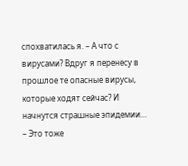спохватилась я. – А что с вирусами? Вдруг я перенесу в прошлое те опасные вирусы, которые ходят сейчас? И начнутся страшные эпидемии…
– Это тоже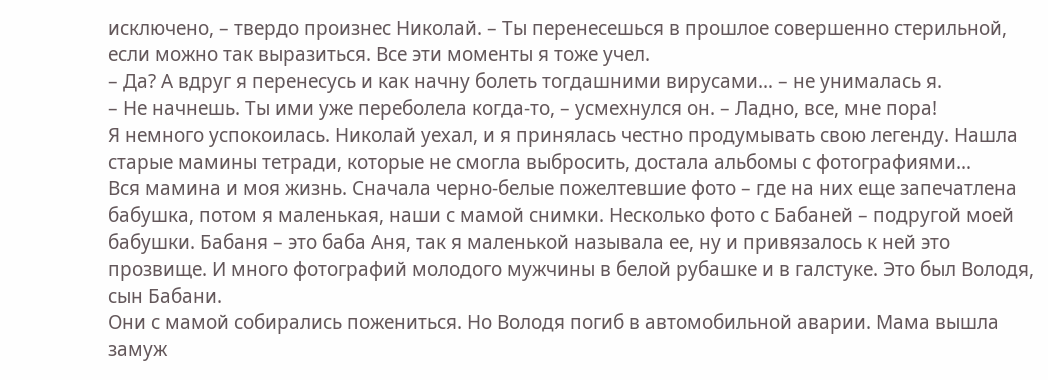исключено, – твердо произнес Николай. – Ты перенесешься в прошлое совершенно стерильной, если можно так выразиться. Все эти моменты я тоже учел.
– Да? А вдруг я перенесусь и как начну болеть тогдашними вирусами… – не унималась я.
– Не начнешь. Ты ими уже переболела когда-то, – усмехнулся он. – Ладно, все, мне пора!
Я немного успокоилась. Николай уехал, и я принялась честно продумывать свою легенду. Нашла старые мамины тетради, которые не смогла выбросить, достала альбомы с фотографиями…
Вся мамина и моя жизнь. Сначала черно-белые пожелтевшие фото – где на них еще запечатлена бабушка, потом я маленькая, наши с мамой снимки. Несколько фото с Бабаней – подругой моей бабушки. Бабаня – это баба Аня, так я маленькой называла ее, ну и привязалось к ней это прозвище. И много фотографий молодого мужчины в белой рубашке и в галстуке. Это был Володя, сын Бабани.
Они с мамой собирались пожениться. Но Володя погиб в автомобильной аварии. Мама вышла замуж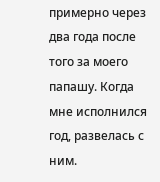примерно через два года после того за моего папашу. Когда мне исполнился год, развелась с ним.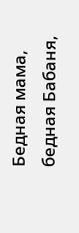Бедная мама, бедная Бабаня,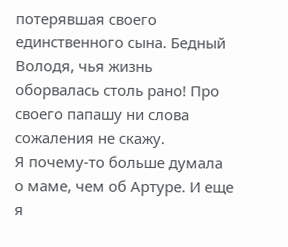потерявшая своего единственного сына. Бедный Володя, чья жизнь оборвалась столь рано! Про своего папашу ни слова сожаления не скажу.
Я почему-то больше думала о маме, чем об Артуре. И еще я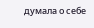думала о себе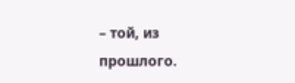– той, из прошлого.